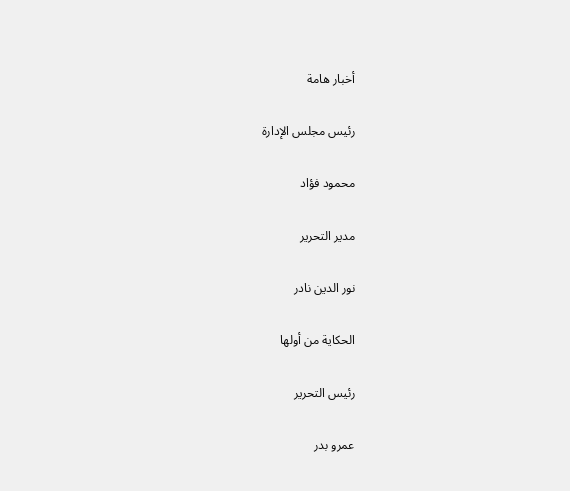أخبار هامة

رئيس مجلس الإدارة

محمود فؤاد

مدير التحرير

نور الدين نادر

الحكاية من أولها

رئيس التحرير

عمرو بدر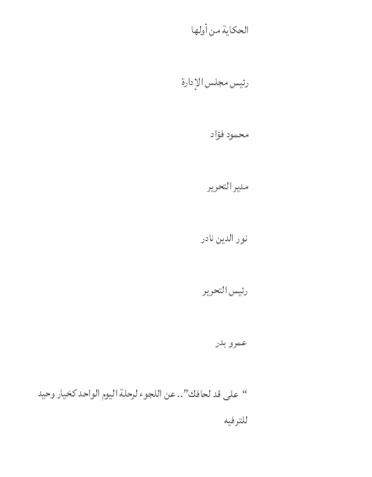الحكاية من أولها

رئيس مجلس الإدارة

محمود فؤاد

مدير التحرير

نور الدين نادر

رئيس التحرير

عمرو بدر

“على قد لحافك”.. عن اللجوء لرحلة اليوم الواحد كخيار وحيد للترفيه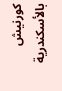كورنيش بالأسكندرية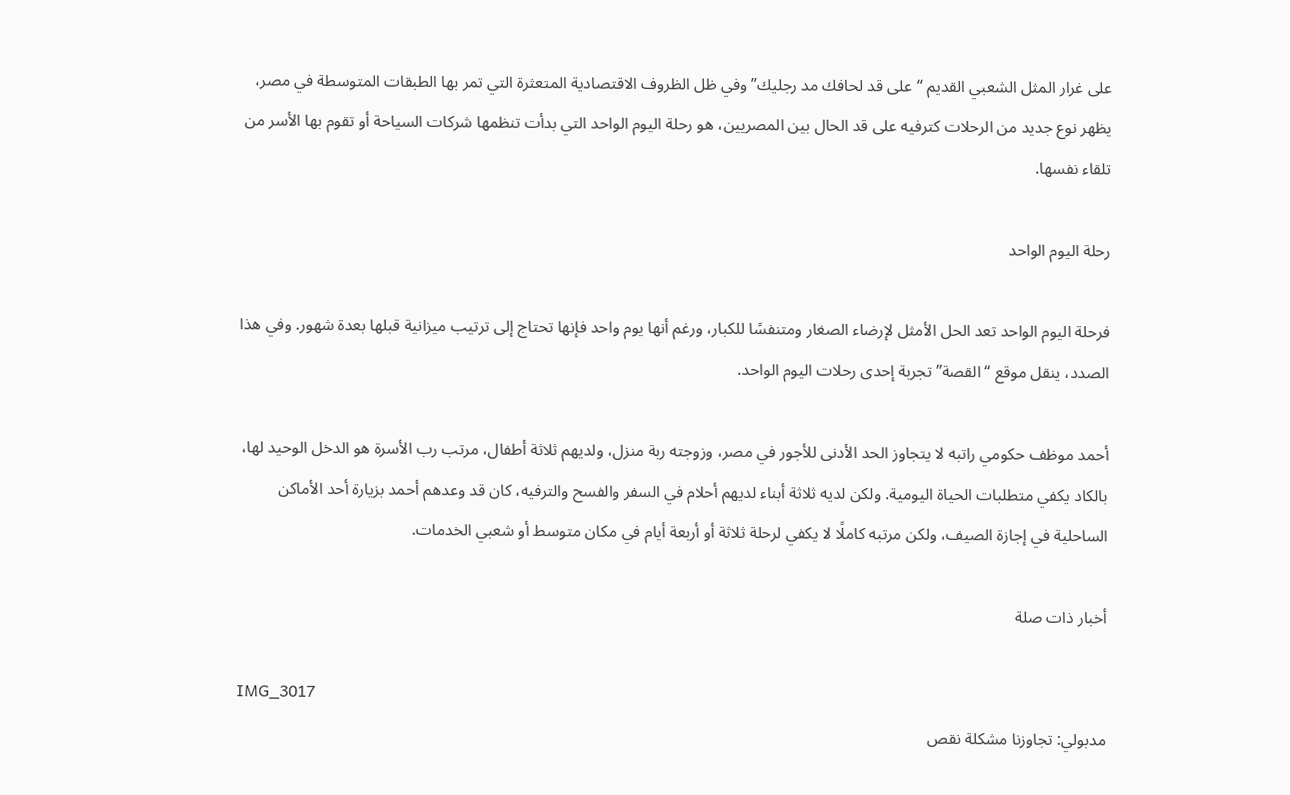على غرار المثل الشعبي القديم “على قد لحافك مد رجليك” وفي ظل الظروف الاقتصادية المتعثرة التي تمر بها الطبقات المتوسطة في مصر، يظهر نوع جديد من الرحلات كترفيه على قد الحال بين المصريين، هو رحلة اليوم الواحد التي بدأت تنظمها شركات السياحة أو تقوم بها الأسر من تلقاء نفسها.

رحلة اليوم الواحد

فرحلة اليوم الواحد تعد الحل الأمثل لإرضاء الصغار ومتنفسًا للكبار، ورغم أنها يوم واحد فإنها تحتاج إلى ترتيب ميزانية قبلها بعدة شهور. وفي هذا الصدد، ينقل موقع “القصة” تجربة إحدى رحلات اليوم الواحد.

أحمد موظف حكومي راتبه لا يتجاوز الحد الأدنى للأجور في مصر، وزوجته ربة منزل، ولديهم ثلاثة أطفال، مرتب رب الأسرة هو الدخل الوحيد لها، بالكاد يكفي متطلبات الحياة اليومية. ولكن لديه ثلاثة أبناء لديهم أحلام في السفر والفسح والترفيه، كان قد وعدهم أحمد بزيارة أحد الأماكن الساحلية في إجازة الصيف، ولكن مرتبه كاملًا لا يكفي لرحلة ثلاثة أو أربعة أيام في مكان متوسط أو شعبي الخدمات.

أخبار ذات صلة

IMG_3017
مدبولي: تجاوزنا مشكلة نقص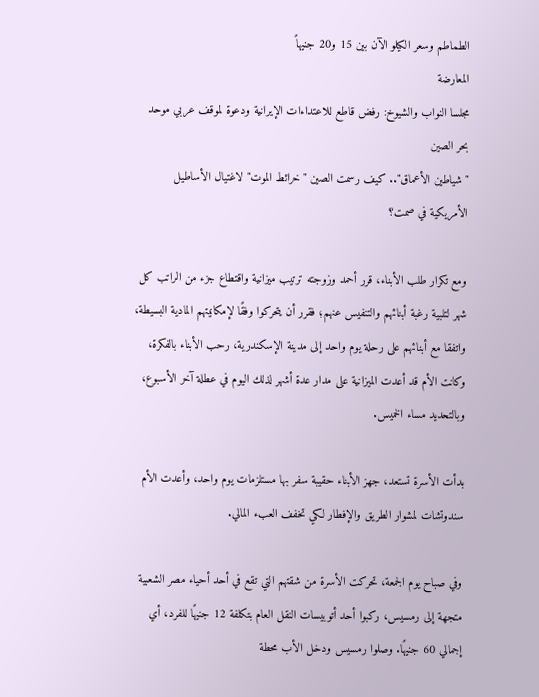الطماطم وسعر الكيلو الآن بين 15 و20 جنيهاً
المعارضة
مجلسا النواب والشيوخ: رفض قاطع للاعتداءات الإيرانية ودعوة لموقف عربي موحد
بحر الصين
"شياطين الأعماق".. كيف رسمت الصين "خرائط الموت" لاغتيال الأساطيل الأمريكية في صمت؟

ومع تكرار طلب الأبناء، قرر أحمد وزوجته ترتيب ميزانية واقتطاع جزء من الراتب كل شهر لتلبية رغبة أبنائهم والتنفيس عنهم؛ فقرر أن يتحركوا وفقًا لإمكانيتهم المادية البسيطة، واتفقا مع أبنائهم على رحلة يوم واحد إلى مدينة الإسكندرية، رحب الأبناء بالفكرة، وكانت الأم قد أعدت الميزانية على مدار عدة أشهر لذلك اليوم في عطلة آخر الأسبوع، وبالتحديد مساء الخميس.

بدأت الأسرة تستعد، جهز الأبناء حقيبة سفر بها مستلزمات يوم واحد، وأعدت الأم سندوتشات لمشوار الطريق والإفطار لكي تخفف العبء المالي.

وفي صباح يوم الجمعة، تحركت الأسرة من شقتهم التي تقع في أحد أحياء مصر الشعبية متجهة إلى رمسيس، ركبوا أحد أتوبيسات النقل العام بتكلفة 12 جنيهًا للفرد، أي إجمالي 60 جنيهًا. وصلوا رمسيس ودخل الأب محطة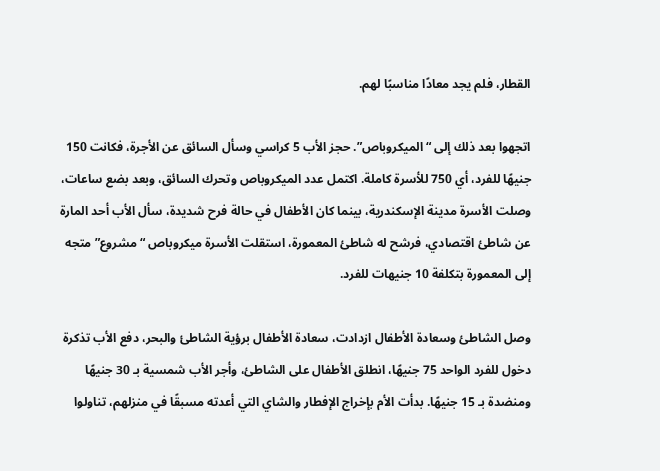القطار، فلم يجد معادًا مناسبًا لهم.

اتجهوا بعد ذلك إلى “الميكروباص”. حجز الأب 5 كراسي وسأل السائق عن الأجرة، فكانت 150 جنيهًا للفرد، أي 750 للأسرة كاملة. اكتمل عدد الميكروباص وتحرك السائق، وبعد بضع ساعات، وصلت الأسرة مدينة الإسكندرية، بينما كان الأطفال في حالة فرح شديدة، سأل الأب أحد المارة عن شاطئ اقتصادي، فرشح له شاطئ المعمورة، استقلت الأسرة ميكروباص “مشروع” متجه إلى المعمورة بتكلفة 10 جنيهات للفرد.

وصل الشاطئ وسعادة الأطفال ازدادت، سعادة الأطفال برؤية الشاطئ والبحر، دفع الأب تذكرة دخول للفرد الواحد 75 جنيهًا، انطلق الأطفال على الشاطئ، وأجر الأب شمسية بـ 30 جنيهًا ومنضدة بـ 15 جنيهًا. بدأت الأم بإخراج الإفطار والشاي التي أعدته مسبقًا في منزلهم، تناولوا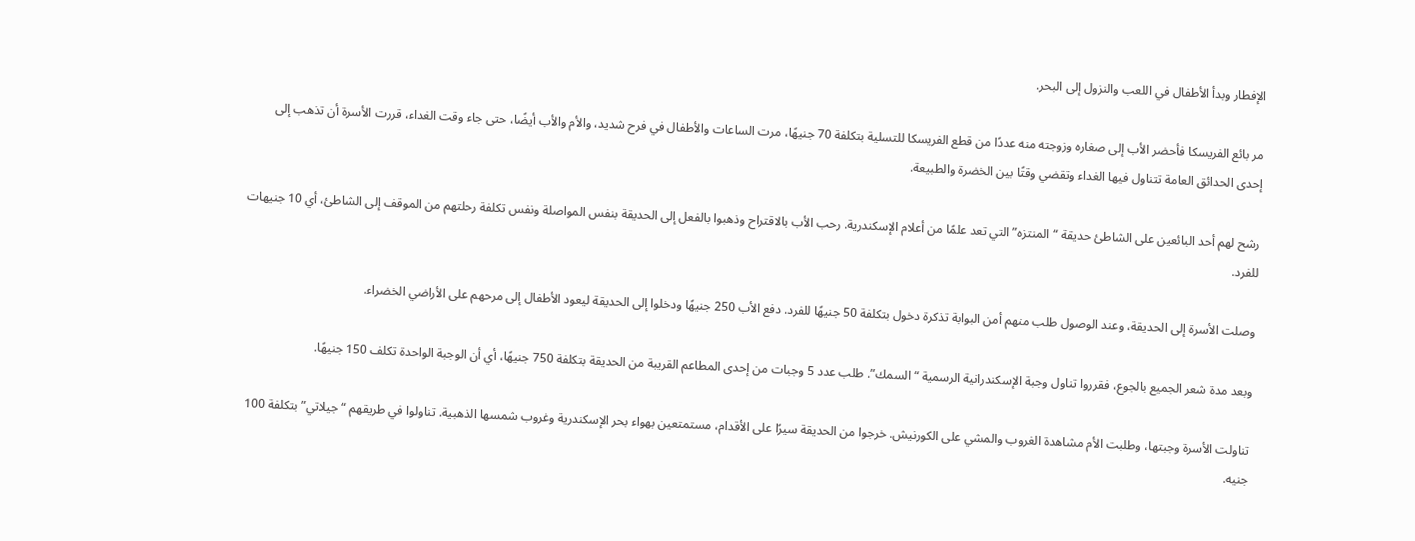الإفطار وبدأ الأطفال في اللعب والنزول إلى البحر.

مر بائع الفريسكا فأحضر الأب إلى صغاره وزوجته منه عددًا من قطع الفريسكا للتسلية بتكلفة 70 جنيهًا، مرت الساعات والأطفال في فرح شديد، والأم والأب أيضًا، حتى جاء وقت الغداء، قررت الأسرة أن تذهب إلى إحدى الحدائق العامة تتناول فيها الغداء وتقضي وقتًا بين الخضرة والطبيعة.

رشح لهم أحد البائعين على الشاطئ حديقة “المنتزه” التي تعد علمًا من أعلام الإسكندرية. رحب الأب بالاقتراح وذهبوا بالفعل إلى الحديقة بنفس المواصلة ونفس تكلفة رحلتهم من الموقف إلى الشاطئ، أي 10 جنيهات للفرد.

وصلت الأسرة إلى الحديقة، وعند الوصول طلب منهم أمن البوابة تذكرة دخول بتكلفة 50 جنيهًا للفرد. دفع الأب 250 جنيهًا ودخلوا إلى الحديقة ليعود الأطفال إلى مرحهم على الأراضي الخضراء.

وبعد مدة شعر الجميع بالجوع، فقرروا تناول وجبة الإسكندرانية الرسمية “السمك”. طلب عدد 5 وجبات من إحدى المطاعم القريبة من الحديقة بتكلفة 750 جنيهًا، أي أن الوجبة الواحدة تكلف 150 جنيهًا.

تناولت الأسرة وجبتها، وطلبت الأم مشاهدة الغروب والمشي على الكورنيش. خرجوا من الحديقة سيرًا على الأقدام، مستمتعين بهواء بحر الإسكندرية وغروب شمسها الذهبية. تناولوا في طريقهم “جيلاتي” بتكلفة 100 جنيه.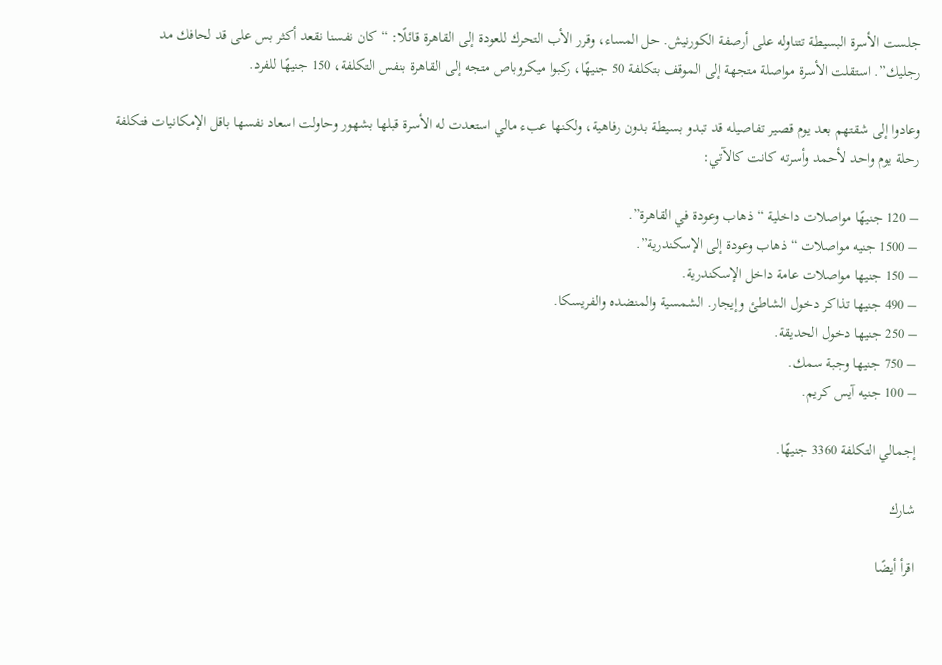جلست الأسرة البسيطة تتناوله على أرصفة الكورنيش. حل المساء، وقرر الأب التحرك للعودة إلى القاهرة قائلًا: “كان نفسنا نقعد أكثر بس على قد لحافك مد رجليك”. استقلت الأسرة مواصلة متجهة إلى الموقف بتكلفة 50 جنيهًا، ركبوا ميكروباص متجه إلى القاهرة بنفس التكلفة، 150 جنيهًا للفرد.

وعادوا إلى شقتهم بعد يوم قصير تفاصيله قد تبدو بسيطة بدون رفاهية، ولكنها عبء مالي استعدت له الأسرة قبلها بشهور وحاولت اسعاد نفسها باقل الإمكانيات فتكلفة رحلة يوم واحد لأحمد وأسرته كانت كالآتي:

– 120 جنيهًا مواصلات داخلية “ذهاب وعودة في القاهرة”.
– 1500 جنيه مواصلات “ذهاب وعودة إلى الإسكندرية”.
– 150 جنيها مواصلات عامة داخل الإسكندرية.
– 490 جنيها تذاكر دخول الشاطئ وإيجار. الشمسية والمنضده والفريسكا.
– 250 جنيها دخول الحديقة.
– 750 جنيها وجبة سمك.
– 100 جنيه آيس كريم.

إجمالي التكلفة 3360 جنيهًا.

شارك

اقرأ أيضًا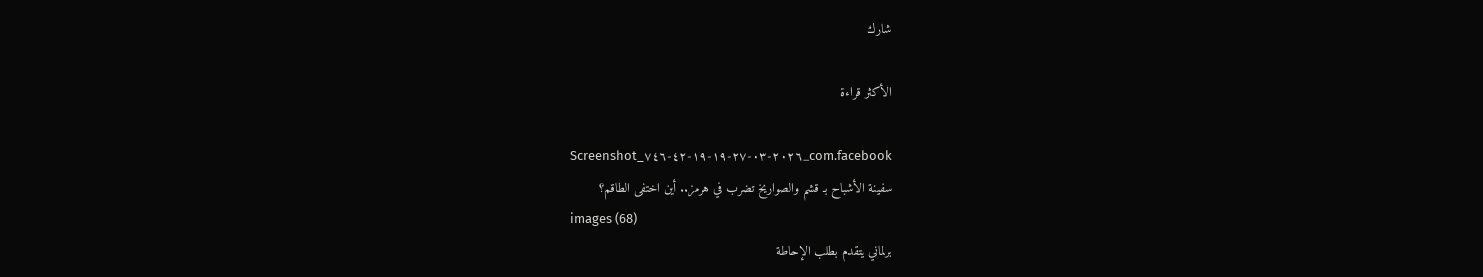شارك

الأكثر قراءة

Screenshot_٢٠٢٦-٠٣-٢٧-١٩-١٩-٤٢-٧٤٦_com.facebook
سفينة الأشباح بـ قشم والصواريخ تضرب في هرمز.. أين اختفى الطاقم؟
images (68)
برلماني يتقدم بطلب الإحاطة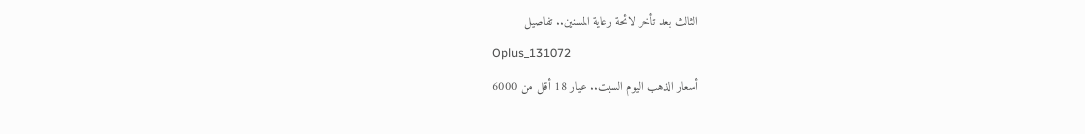الثالث بعد تأخر لائحة رعاية المسنين.. تفاصيل
Oplus_131072
أسعار الذهب اليوم السبت.. عيار 18 أقل من 6000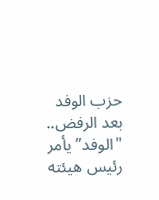حزب الوفد
بعد الرفض.. "الوفد” يأمر رئيس هيئته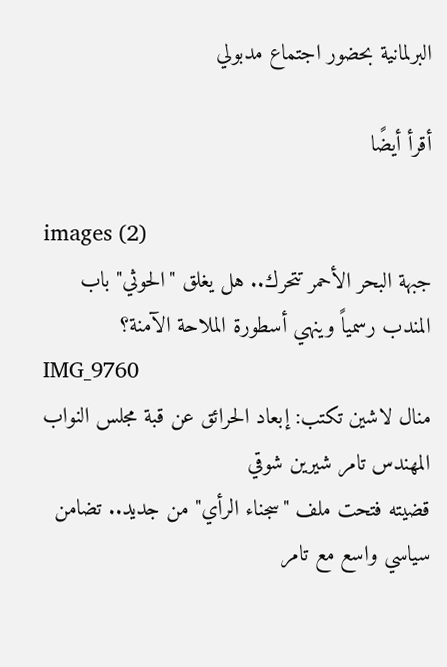البرلمانية بحضور اجتماع مدبولي

أقرأ أيضًا

images (2)
جبهة البحر الأحمر تتحرك.. هل يغلق "الحوثي" باب المندب رسمياً وينهي أسطورة الملاحة الآمنة؟
IMG_9760
منال لاشين تكتب: إبعاد الحرائق عن قبة مجلس النواب
المهندس تامر شيرين شوقي
قضيته فتحت ملف "سجناء الرأي" من جديد.. تضامن سياسي واسع مع تامر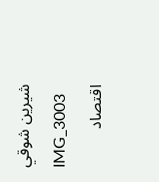شيرين شوقي
IMG_3003
اقتصاد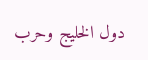دول الخليج وحرب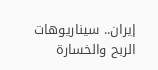إيران.. سيناريوهات الربح والخسارة